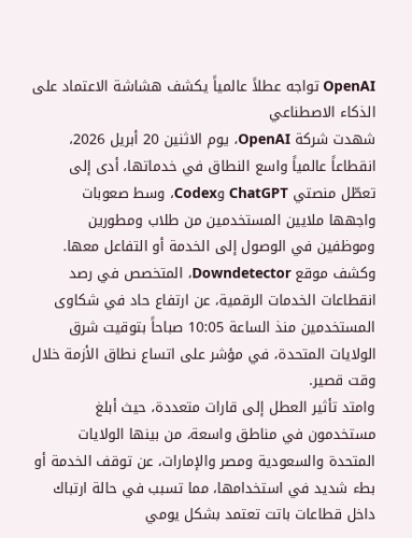OpenAI تواجه عطلاً عالمياً يكشف هشاشة الاعتماد على الذكاء الاصطناعي
شهدت شركة OpenAI، يوم الاثنين 20 أبريل 2026، انقطاعاً عالمياً واسع النطاق في خدماتها، أدى إلى تعطّل منصتي ChatGPT وCodex، وسط صعوبات واجهها ملايين المستخدمين من طلاب ومطورين وموظفين في الوصول إلى الخدمة أو التفاعل معها.
وكشف موقع Downdetector، المتخصص في رصد انقطاعات الخدمات الرقمية، عن ارتفاع حاد في شكاوى المستخدمين منذ الساعة 10:05 صباحاً بتوقيت شرق الولايات المتحدة، في مؤشر على اتساع نطاق الأزمة خلال وقت قصير.
وامتد تأثير العطل إلى قارات متعددة، حيث أبلغ مستخدمون في مناطق واسعة، من بينها الولايات المتحدة والسعودية ومصر والإمارات، عن توقف الخدمة أو بطء شديد في استخدامها، مما تسبب في حالة ارتباك داخل قطاعات باتت تعتمد بشكل يومي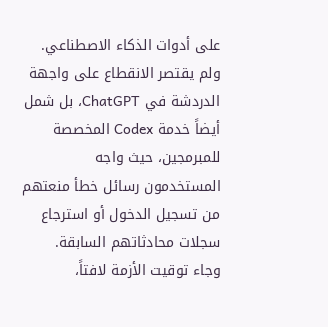على أدوات الذكاء الاصطناعي.
ولم يقتصر الانقطاع على واجهة الدردشة في ChatGPT، بل شمل أيضاً خدمة Codex المخصصة للمبرمجين، حيث واجه المستخدمون رسائل خطأ منعتهم من تسجيل الدخول أو استرجاع سجلات محادثاتهم السابقة.
وجاء توقيت الأزمة لافتاً،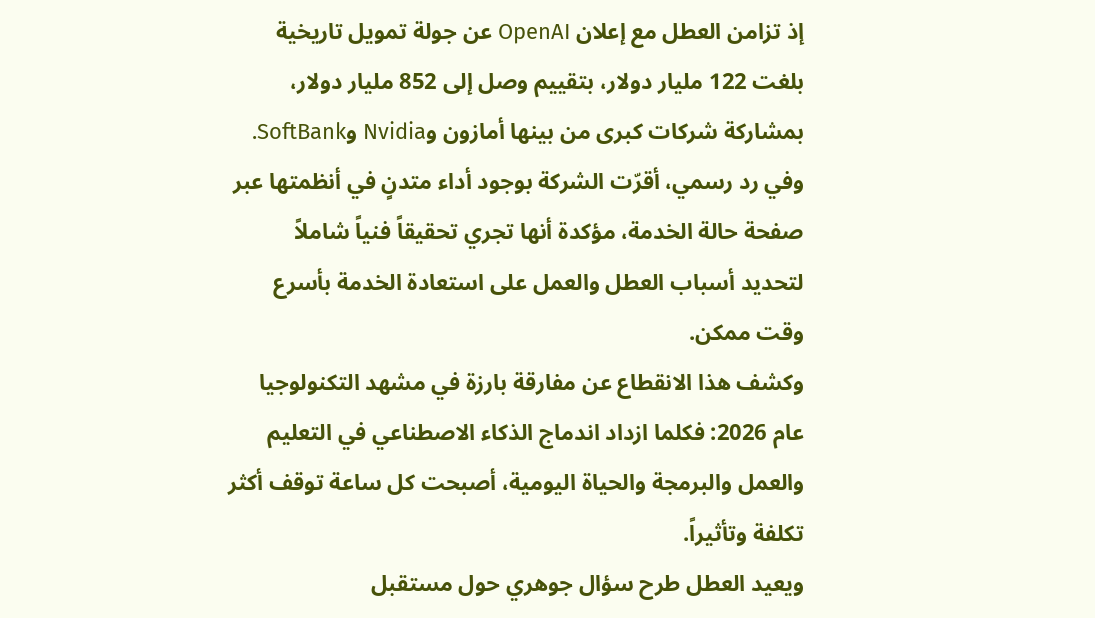إذ تزامن العطل مع إعلان OpenAI عن جولة تمويل تاريخية بلغت 122 مليار دولار، بتقييم وصل إلى 852 مليار دولار، بمشاركة شركات كبرى من بينها أمازون وNvidia وSoftBank.
وفي رد رسمي، أقرّت الشركة بوجود أداء متدنٍ في أنظمتها عبر صفحة حالة الخدمة، مؤكدة أنها تجري تحقيقاً فنياً شاملاً لتحديد أسباب العطل والعمل على استعادة الخدمة بأسرع وقت ممكن.
وكشف هذا الانقطاع عن مفارقة بارزة في مشهد التكنولوجيا عام 2026: فكلما ازداد اندماج الذكاء الاصطناعي في التعليم والعمل والبرمجة والحياة اليومية، أصبحت كل ساعة توقف أكثر تكلفة وتأثيراً.
ويعيد العطل طرح سؤال جوهري حول مستقبل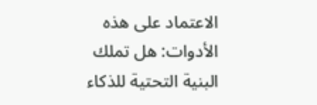الاعتماد على هذه الأدوات: هل تملك البنية التحتية للذكاء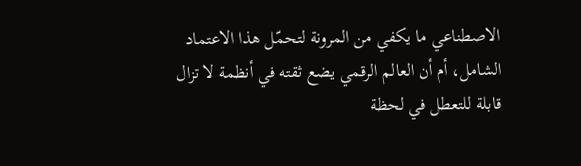الاصطناعي ما يكفي من المرونة لتحمّل هذا الاعتماد الشامل، أم أن العالم الرقمي يضع ثقته في أنظمة لا تزال قابلة للتعطل في لحظة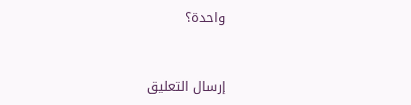واحدة؟



إرسال التعليق